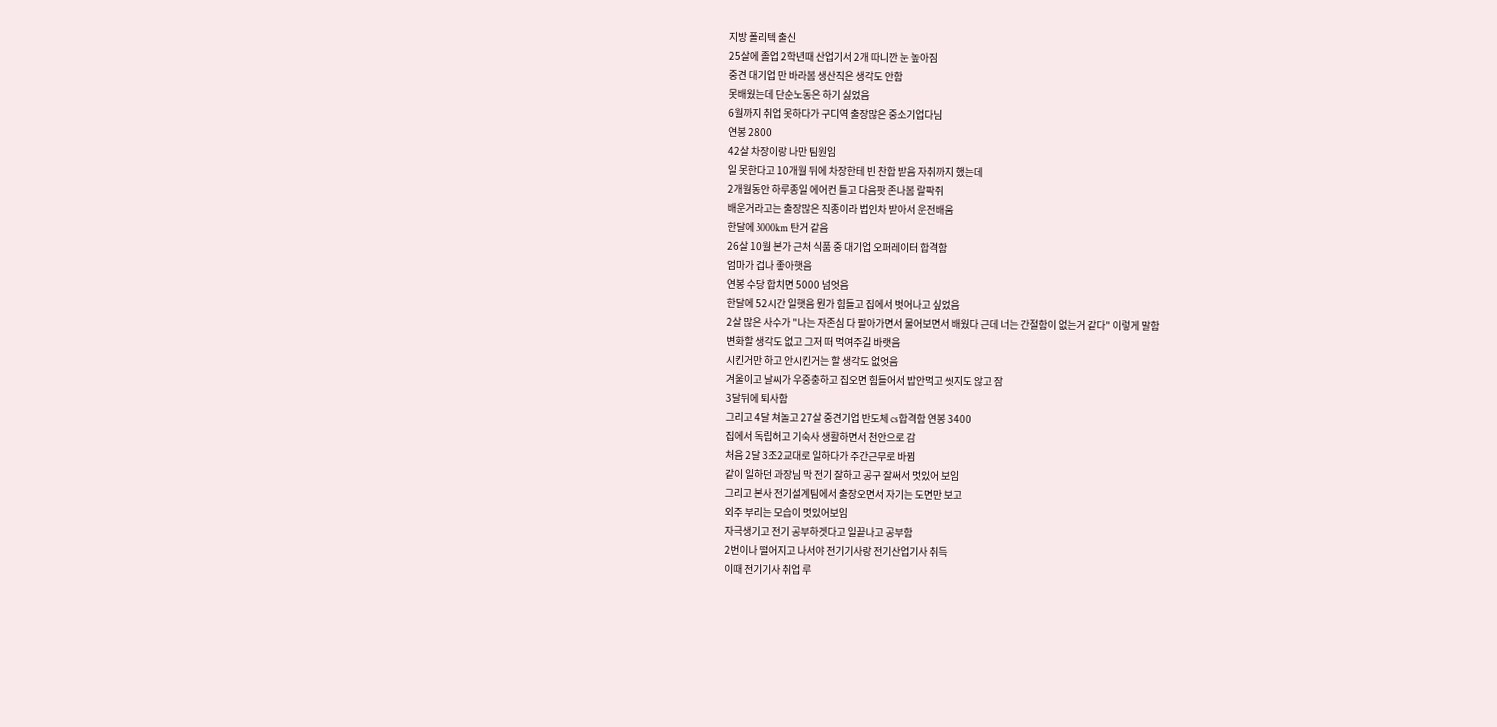지방 폴리텍 출신
25살에 졸업 2학년때 산업기서 2개 따니깐 눈 높아짐
중견 대기업 만 바라봄 생산직은 생각도 안함
못배웠는데 단순노동은 하기 싫었음
6월까지 취업 못하다가 구디역 출장많은 중소기업다님
연봉 2800
42살 차장이랑 나만 팀원임
일 못한다고 10개월 뒤에 차장한테 빈 찬합 받음 자취까지 했는데
2개월동안 하루종일 에어컨 틀고 다음팟 존나봄 랄팍쥐
배운거라고는 출장많은 직종이라 법인차 받아서 운전배움
한달에 3000km 탄거 같음
26살 10월 본가 근처 식품 중 대기업 오퍼레이터 합격함
엄마가 겁나 좋아햇음
연봉 수당 합치면 5000 넘엇음
한달에 52시간 일햇음 뭔가 힘들고 집에서 벗어나고 싶었음
2살 많은 사수가 "나는 자존심 다 팔아가면서 물어보면서 배웠다 근데 너는 간절함이 없는거 같다" 이렇게 말함
변화할 생각도 없고 그저 떠 먹여주길 바랫음
시킨거만 하고 안시킨거는 할 생각도 없엇음
겨울이고 날씨가 우중충하고 집오면 힘들어서 밥안먹고 씻지도 않고 잠
3달뒤에 퇴사함
그리고 4달 쳐놀고 27살 중견기업 반도체 cs합격함 연봉 3400
집에서 독립허고 기숙사 생활하면서 천안으로 감
처음 2달 3조2교대로 일하다가 주간근무로 바뀜
같이 일하던 과장님 막 전기 잘하고 공구 잘써서 멋있어 보임
그리고 본사 전기설계팀에서 출장오면서 자기는 도면만 보고
외주 부리는 모습이 멋있어보임
자극생기고 전기 공부하겟다고 일끝나고 공부함
2번이나 떨어지고 나서야 전기기사랑 전기산업기사 취득
이때 전기기사 취업 루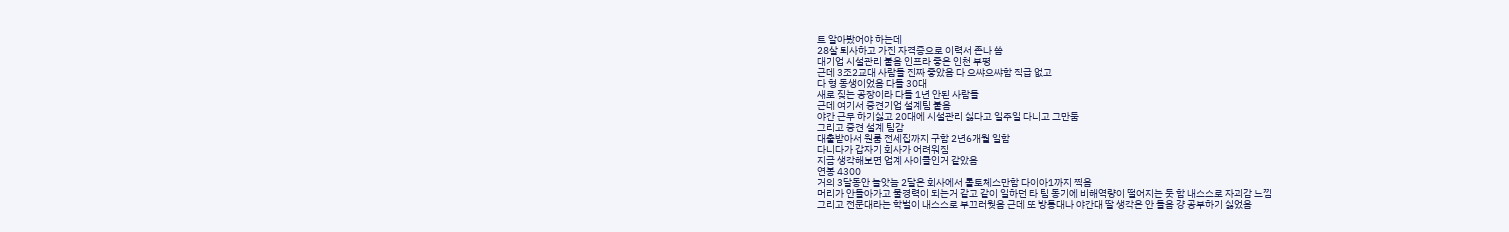트 알아봤어야 하는데
28살 퇴사하고 가진 자격증으로 이력서 존나 씀
대기업 시설관리 붙음 인프라 좋은 인천 부평
근데 3조2교대 사람들 진짜 좋았음 다 으쌰으쌰함 직급 없고
다 형 동생이었음 다들 30대
새로 짖는 공장이라 다들 1년 안된 사람들
근데 여기서 중견기업 설계팀 붙음
야간 근무 하기싫고 20대에 시설관리 싫다고 일주일 다니고 그만둠
그리고 중견 설계 팀감
대출받아서 원룸 전세집까지 구함 2년6개월 일함
다니다가 갑자기 회사가 어려워짐
지금 생각해보면 업계 사이클인거 같았음
연봉 4300
거의 3달동안 놀앗늠 2달은 회사에서 롤토체스만함 다이아1까지 찍음
머리가 안돌아가고 물경력이 되는거 같고 같이 일하던 타 팀 동기에 비해역량이 떨어지는 듯 함 내스스로 자괴감 느낌
그리고 전문대라는 학벌이 내스스로 부끄러웟음 근데 또 방통대나 야간대 딸 생각은 안 들음 걍 공부하기 싫었음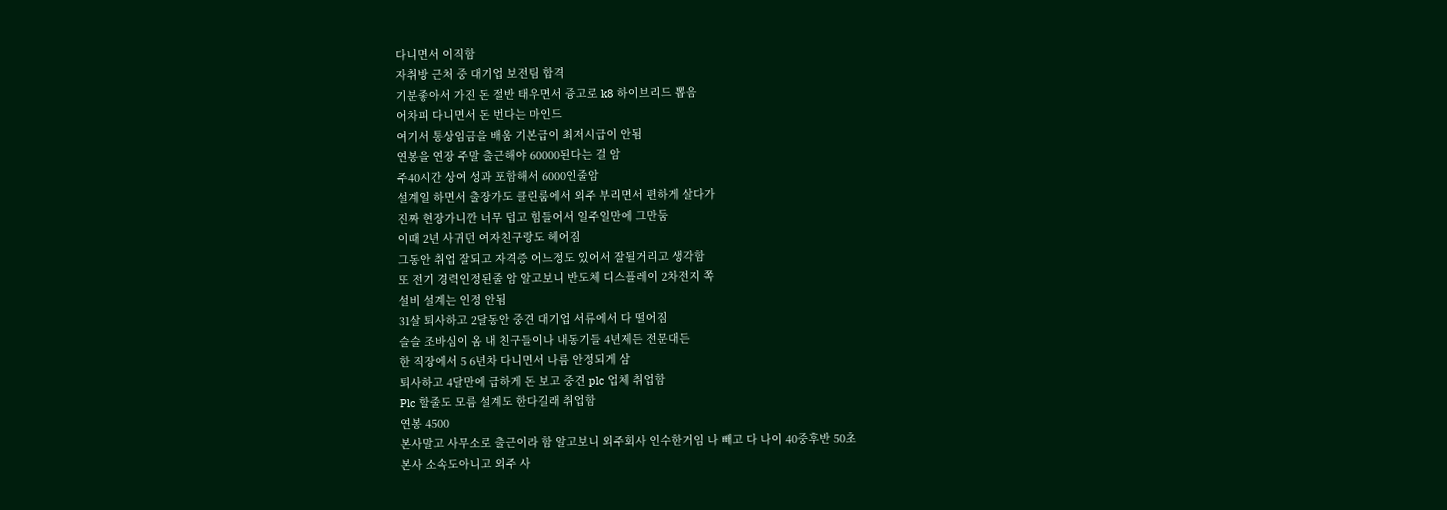다니면서 이직함
자취방 근처 중 대기업 보전팀 합격
기분좋아서 가진 돈 절반 태우면서 즁고로 k8 하이브리드 뽑음
어차피 다니면서 돈 번다는 마인드
여기서 통상임금을 배움 기본급이 최저시급이 안됨
연봉을 연장 주말 출근해야 60000된다는 걸 암
주40시간 상여 성과 포함해서 6000인줄암
설계일 하면서 출장가도 클린룸에서 외주 부리면서 편하게 살다가
진짜 현장가니깐 너무 덥고 힘들어서 일주일만에 그만둠
이때 2년 사귀던 여자친구랑도 헤어짐
그동안 취업 잘되고 자격증 어느정도 있어서 잘될거리고 생각함
또 전기 경력인정된줄 암 알고보니 반도체 디스플레이 2차전지 쪽
설비 설계는 인정 안됨
31살 퇴사하고 2달동안 중견 대기업 서류에서 다 떨어짐
슬슬 조바심이 옴 내 친구들이나 내동기들 4년제든 전문대든
한 직장에서 5 6년차 다니면서 나름 안정되게 삼
퇴사하고 4달만에 급하게 돈 보고 중견 plc 업체 취업함
Plc 할줄도 모름 설계도 한다길래 취업함
연봉 4500
본사말고 사무소로 출근이라 함 알고보니 외주회사 인수한거임 나 빼고 다 나이 40중후반 50초
본사 소속도아니고 외주 사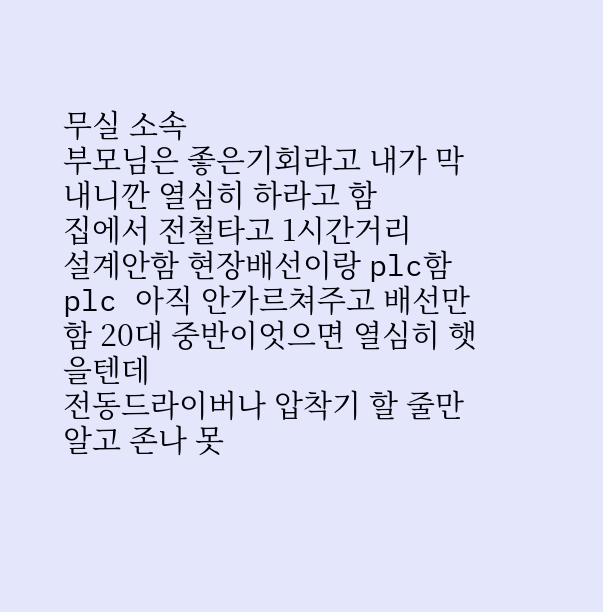무실 소속
부모님은 좋은기회라고 내가 막내니깐 열심히 하라고 함
집에서 전철타고 1시간거리
설계안함 현장배선이랑 plc함 plc 아직 안가르쳐주고 배선만 함 20대 중반이엇으면 열심히 햇을텐데
전동드라이버나 압착기 할 줄만 알고 존나 못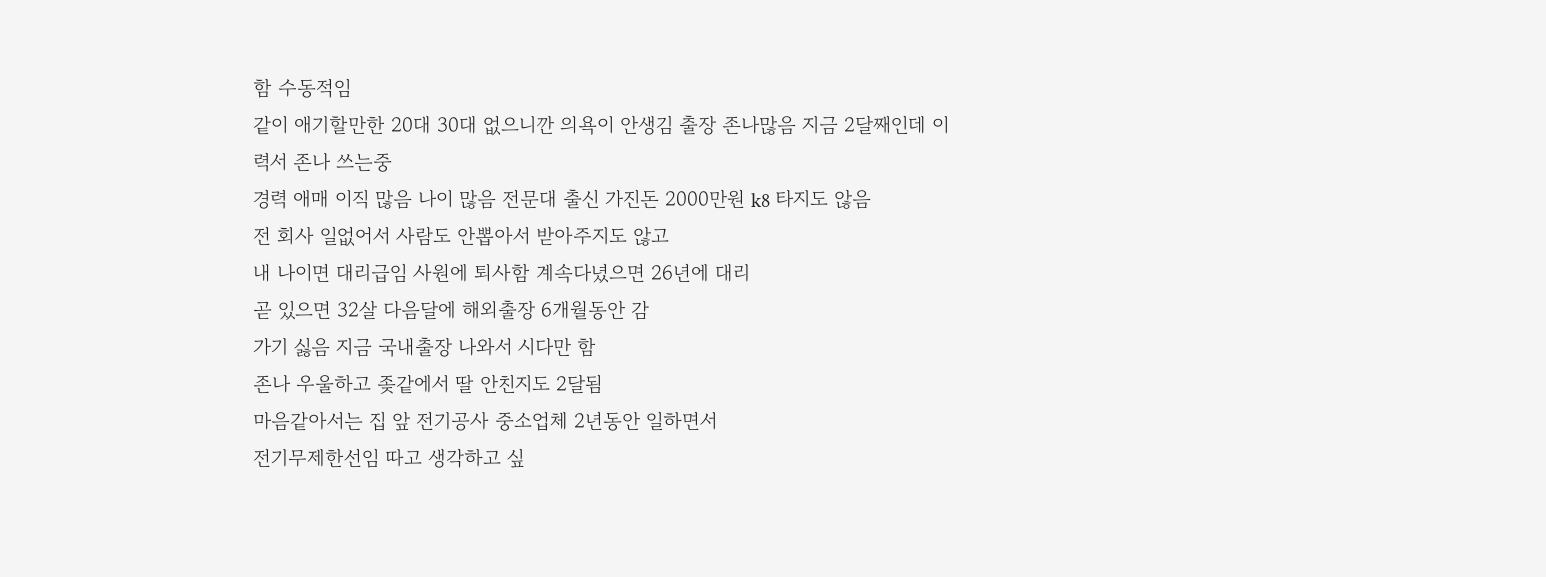함 수동적임
같이 애기할만한 20대 30대 없으니깐 의욕이 안생김 출장 존나많음 지금 2달째인데 이력서 존나 쓰는중
경력 애매 이직 많음 나이 많음 전문대 출신 가진돈 2000만원 k8 타지도 않음
전 회사 일없어서 사람도 안뽑아서 받아주지도 않고
내 나이면 대리급임 사원에 퇴사함 계속다녔으면 26년에 대리
곧 있으면 32살 다음달에 해외출장 6개월동안 감
가기 싫음 지금 국내출장 나와서 시다만 함
존나 우울하고 좆같에서 딸 안친지도 2달됨
마음같아서는 집 앞 전기공사 중소업체 2년동안 일하면서
전기무제한선임 따고 생각하고 싶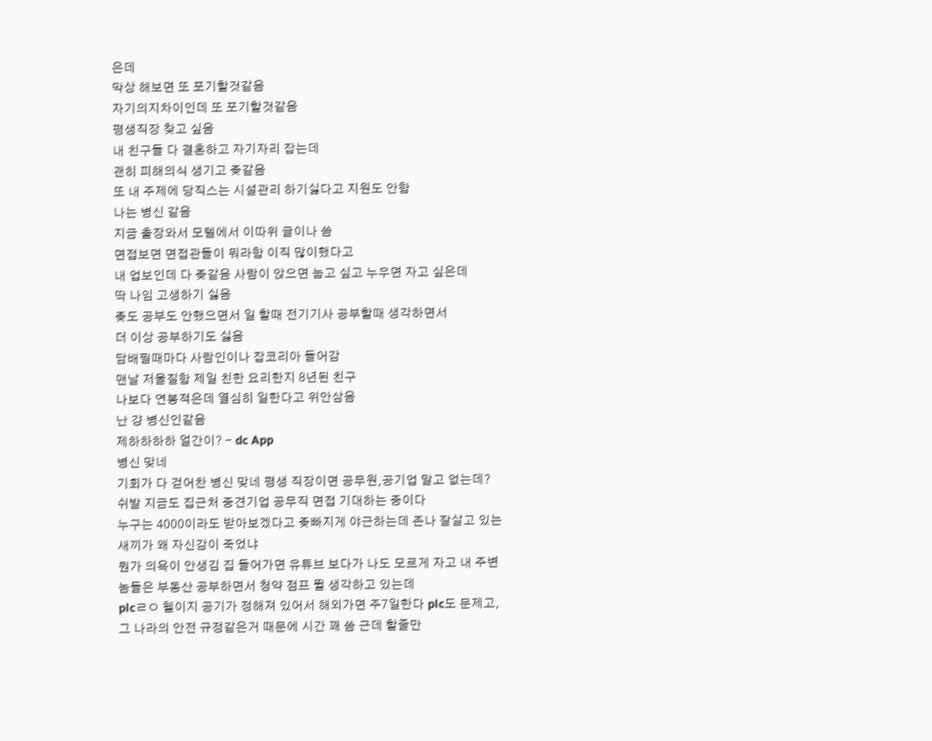은데
막상 해보면 또 포기할것같음
자기의지차이인데 또 포기할것같음
평생직장 찾고 싶음
내 친구들 다 결혼하고 자기자리 잡는데
괜히 피해의식 생기고 좆같음
또 내 주제에 당직스는 시설관리 하기싫다고 지원도 안함
나는 병신 같음
지금 출장와서 모텔에서 이따위 글이나 씀
면접보면 면접관들이 뭐라함 이직 많이했다고
내 업보인데 다 좆같음 사람이 앉으면 눕고 싶고 누우면 자고 싶은데
딱 나임 고생하기 싫음
좆도 공부도 안했으면서 일 할때 전기기사 공부할때 생각하면서
더 이상 공부하기도 싫음
담배필때마다 사람인이나 잡코리아 들어감
맨날 저울질함 제일 친한 요리한지 8년된 친구
나보다 연봉적은데 열심히 일한다고 위안삼음
난 걍 병신인같음
제하하하하 얼간이? - dc App
병신 맞네
기회가 다 걷어찬 병신 맞네 평생 직장이면 공무원,공기업 말고 없는데?
쉬발 지금도 집근처 중견기업 공무직 면접 기대하는 중이다
누구는 4000이라도 받아보겠다고 좆빠지게 야근하는데 존나 잘살고 있는 새끼가 왜 자신감이 죽었냐
뭔가 의욕이 안생김 집 들어가면 유튜브 보다가 나도 모르게 자고 내 주변 놈들은 부동산 공부하면서 청약 점프 뛸 생각하고 있는데
plcㄹㅇ 헬이지 공기가 정해져 있어서 해외가면 주7일한다 plc도 문제고, 그 나라의 안전 규정같은거 때문에 시간 꽤 씀 근데 할줄만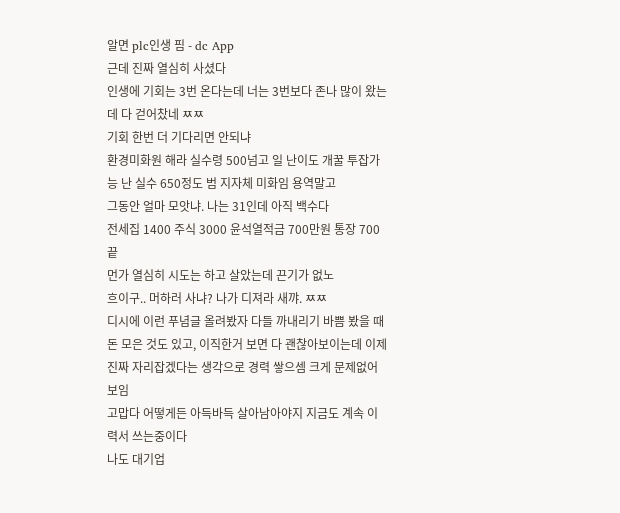알면 plc인생 핌 - dc App
근데 진짜 열심히 사셨다
인생에 기회는 3번 온다는데 너는 3번보다 존나 많이 왔는데 다 걷어찼네 ㅉㅉ
기회 한번 더 기다리면 안되냐
환경미화원 해라 실수령 500넘고 일 난이도 개꿀 투잡가능 난 실수 650정도 범 지자체 미화임 용역말고
그동안 얼마 모앗냐. 나는 31인데 아직 백수다
전세집 1400 주식 3000 윤석열적금 700만원 통장 700 끝
먼가 열심히 시도는 하고 살았는데 끈기가 없노
흐이구.. 머하러 사냐? 나가 디져라 새꺄. ㅉㅉ
디시에 이런 푸념글 올려봤자 다들 까내리기 바쁨 봤을 때 돈 모은 것도 있고, 이직한거 보면 다 괜찮아보이는데 이제 진짜 자리잡겠다는 생각으로 경력 쌓으셈 크게 문제없어보임
고맙다 어떻게든 아득바득 살아남아야지 지금도 계속 이력서 쓰는중이다
나도 대기업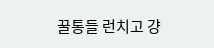꿀통들 런치고 걍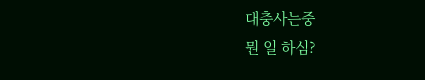대충사는중
뭔 일 하심?